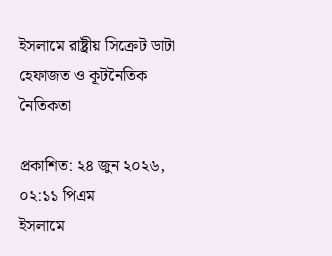ইসলামে রাষ্ট্রীয় সিক্রেট ডাটা হেফাজত ও কূটনৈতিক নৈতিকতা

প্রকাশিত: ২৪ জুন ২০২৬, ০২:১১ পিএম
ইসলামে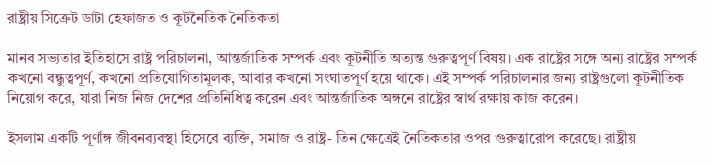রাষ্ট্রীয় সিক্রেট ডাটা হেফাজত ও কূটনৈতিক নৈতিকতা

মানব সভ্যতার ইতিহাসে রাষ্ট্র পরিচালনা, আন্তর্জাতিক সম্পর্ক এবং কূটনীতি অত্যন্ত গুরুত্বপূর্ণ বিষয়। এক রাষ্ট্রের সঙ্গে অন্য রাষ্ট্রের সম্পর্ক কখনো বন্ধুত্বপূর্ণ, কখনো প্রতিযোগিতামূলক, আবার কখনো সংঘাতপূর্ণ হয়ে থাকে। এই সম্পর্ক পরিচালনার জন্য রাষ্ট্রগুলো কূটনীতিক নিয়োগ করে, যারা নিজ নিজ দেশের প্রতিনিধিত্ব করেন এবং আন্তর্জাতিক অঙ্গনে রাষ্ট্রের স্বার্থ রক্ষায় কাজ করেন।

ইসলাম একটি পূর্ণাঙ্গ জীবনব্যবস্থা হিসেবে ব্যক্তি, সমাজ ও রাষ্ট্র- তিন ক্ষেত্রেই নৈতিকতার ওপর গুরুত্বারোপ করেছে। রাষ্ট্রীয়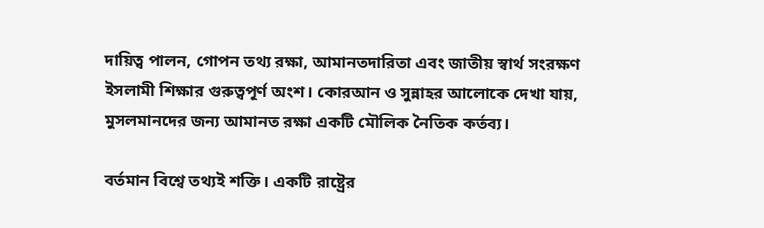দায়িত্ব পালন, গোপন তথ্য রক্ষা, আমানতদারিতা এবং জাতীয় স্বার্থ সংরক্ষণ ইসলামী শিক্ষার গুরুত্বপূর্ণ অংশ। কোরআন ও সুন্নাহর আলোকে দেখা যায়, মুসলমানদের জন্য আমানত রক্ষা একটি মৌলিক নৈতিক কর্তব্য।

বর্তমান বিশ্বে তথ্যই শক্তি। একটি রাষ্ট্রের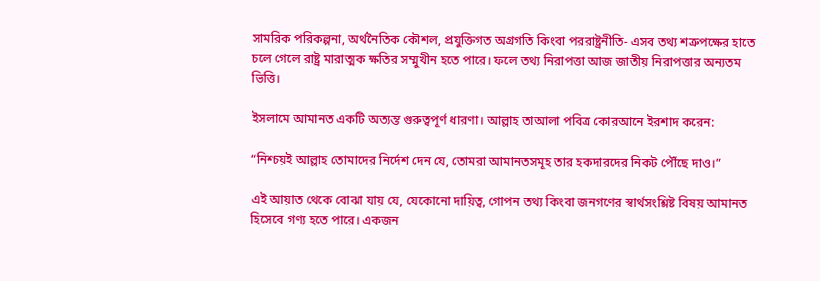সামরিক পরিকল্পনা, অর্থনৈতিক কৌশল, প্রযুক্তিগত অগ্রগতি কিংবা পররাষ্ট্রনীতি- এসব তথ্য শত্রুপক্ষের হাতে চলে গেলে রাষ্ট্র মারাত্মক ক্ষতির সম্মুখীন হতে পারে। ফলে তথ্য নিরাপত্তা আজ জাতীয় নিরাপত্তার অন্যতম ভিত্তি।

ইসলামে আমানত একটি অত্যন্ত গুরুত্বপূর্ণ ধারণা। আল্লাহ তাআলা পবিত্র কোরআনে ইরশাদ করেন:

“নিশ্চয়ই আল্লাহ তোমাদের নির্দেশ দেন যে, তোমরা আমানতসমূহ তার হকদারদের নিকট পৌঁছে দাও।”

এই আয়াত থেকে বোঝা যায় যে, যেকোনো দায়িত্ব, গোপন তথ্য কিংবা জনগণের স্বার্থসংশ্লিষ্ট বিষয় আমানত হিসেবে গণ্য হতে পারে। একজন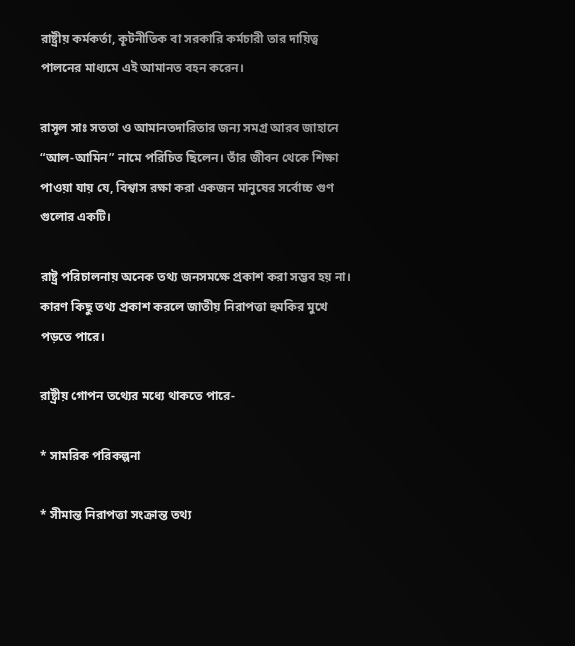রাষ্ট্রীয় কর্মকর্তা, কূটনীতিক বা সরকারি কর্মচারী তার দায়িত্ব পালনের মাধ্যমে এই আমানত বহন করেন।

রাসূল সাঃ সততা ও আমানতদারিতার জন্য সমগ্র আরব জাহানে “আল-আমিন” নামে পরিচিত ছিলেন। তাঁর জীবন থেকে শিক্ষা পাওয়া যায় যে, বিশ্বাস রক্ষা করা একজন মানুষের সর্বোচ্চ গুণ গুলোর একটি।

রাষ্ট্র পরিচালনায় অনেক তথ্য জনসমক্ষে প্রকাশ করা সম্ভব হয় না। কারণ কিছু তথ্য প্রকাশ করলে জাতীয় নিরাপত্তা হুমকির মুখে পড়তে পারে।

রাষ্ট্রীয় গোপন তথ্যের মধ্যে থাকতে পারে-

* সামরিক পরিকল্পনা

* সীমান্ত নিরাপত্তা সংক্রান্ত তথ্য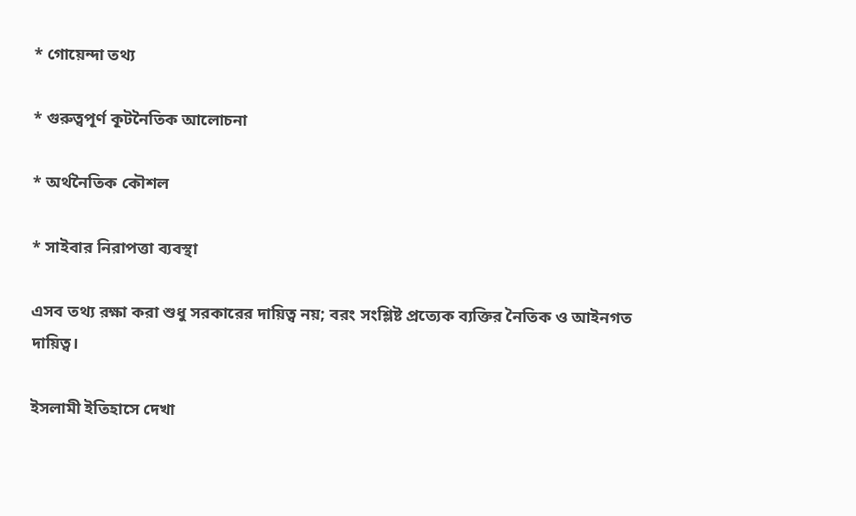* গোয়েন্দা তথ্য

* গুরুত্বপূর্ণ কূটনৈতিক আলোচনা

* অর্থনৈতিক কৌশল

* সাইবার নিরাপত্তা ব্যবস্থা

এসব তথ্য রক্ষা করা শুধু সরকারের দায়িত্ব নয়; বরং সংশ্লিষ্ট প্রত্যেক ব্যক্তির নৈতিক ও আইনগত দায়িত্ব।

ইসলামী ইতিহাসে দেখা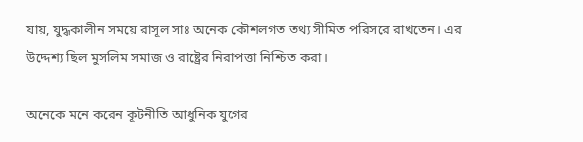যায়, যুদ্ধকালীন সময়ে রাসূল সাঃ অনেক কৌশলগত তথ্য সীমিত পরিসরে রাখতেন। এর উদ্দেশ্য ছিল মুসলিম সমাজ ও রাষ্ট্রের নিরাপত্তা নিশ্চিত করা।

অনেকে মনে করেন কূটনীতি আধুনিক যুগের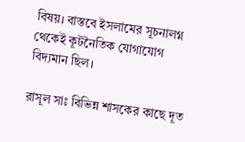বিষয়। বাস্তবে ইসলামের সূচনালগ্ন থেকেই কূটনৈতিক যোগাযোগ বিদ্যমান ছিল।

রাসূল সাঃ বিভিন্ন শাসকের কাছে দূত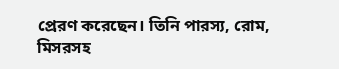প্রেরণ করেছেন। তিনি পারস্য, রোম, মিসরসহ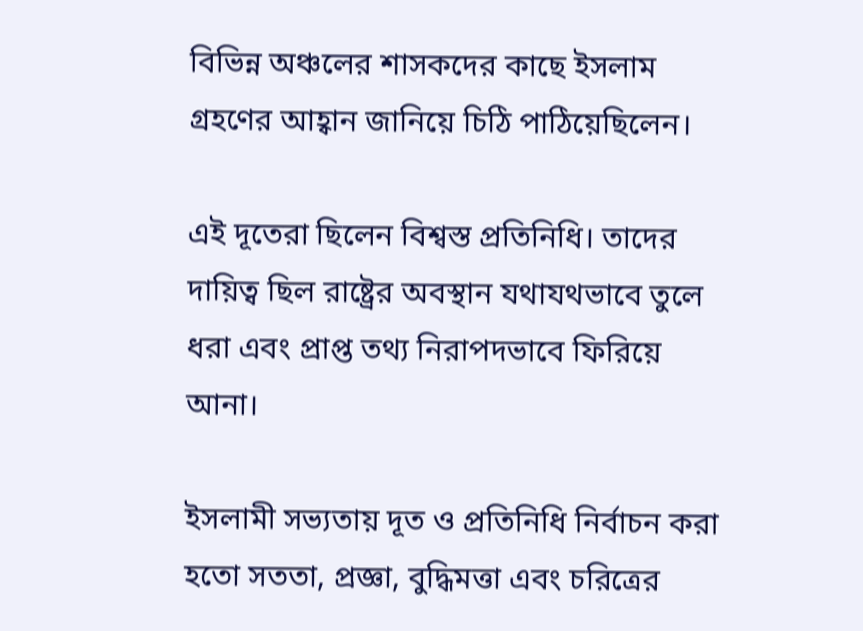বিভিন্ন অঞ্চলের শাসকদের কাছে ইসলাম গ্রহণের আহ্বান জানিয়ে চিঠি পাঠিয়েছিলেন।

এই দূতেরা ছিলেন বিশ্বস্ত প্রতিনিধি। তাদের দায়িত্ব ছিল রাষ্ট্রের অবস্থান যথাযথভাবে তুলে ধরা এবং প্রাপ্ত তথ্য নিরাপদভাবে ফিরিয়ে আনা।

ইসলামী সভ্যতায় দূত ও প্রতিনিধি নির্বাচন করা হতো সততা, প্রজ্ঞা, বুদ্ধিমত্তা এবং চরিত্রের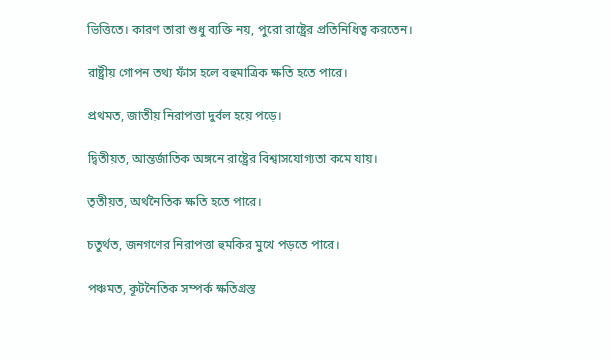ভিত্তিতে। কারণ তারা শুধু ব্যক্তি নয়, পুরো রাষ্ট্রের প্রতিনিধিত্ব করতেন।

রাষ্ট্রীয় গোপন তথ্য ফাঁস হলে বহুমাত্রিক ক্ষতি হতে পারে।

প্রথমত, জাতীয় নিরাপত্তা দুর্বল হয়ে পড়ে।

দ্বিতীয়ত, আন্তর্জাতিক অঙ্গনে রাষ্ট্রের বিশ্বাসযোগ্যতা কমে যায়।

তৃতীয়ত, অর্থনৈতিক ক্ষতি হতে পারে।

চতুর্থত, জনগণের নিরাপত্তা হুমকির মুখে পড়তে পারে।

পঞ্চমত, কূটনৈতিক সম্পর্ক ক্ষতিগ্রস্ত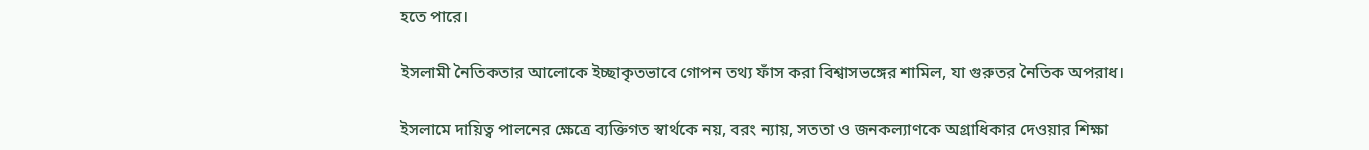হতে পারে।

ইসলামী নৈতিকতার আলোকে ইচ্ছাকৃতভাবে গোপন তথ্য ফাঁস করা বিশ্বাসভঙ্গের শামিল, যা গুরুতর নৈতিক অপরাধ।

ইসলামে দায়িত্ব পালনের ক্ষেত্রে ব্যক্তিগত স্বার্থকে নয়, বরং ন্যায়, সততা ও জনকল্যাণকে অগ্রাধিকার দেওয়ার শিক্ষা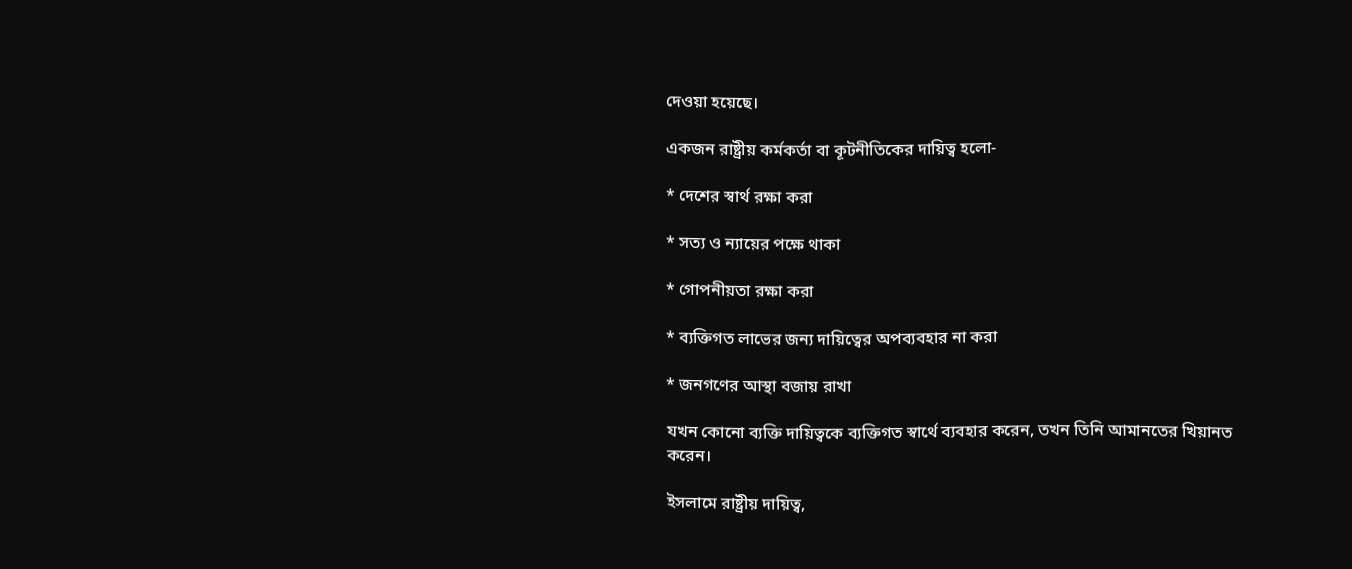দেওয়া হয়েছে।

একজন রাষ্ট্রীয় কর্মকর্তা বা কূটনীতিকের দায়িত্ব হলো-

* দেশের স্বার্থ রক্ষা করা

* সত্য ও ন্যায়ের পক্ষে থাকা

* গোপনীয়তা রক্ষা করা

* ব্যক্তিগত লাভের জন্য দায়িত্বের অপব্যবহার না করা

* জনগণের আস্থা বজায় রাখা

যখন কোনো ব্যক্তি দায়িত্বকে ব্যক্তিগত স্বার্থে ব্যবহার করেন, তখন তিনি আমানতের খিয়ানত করেন।

ইসলামে রাষ্ট্রীয় দায়িত্ব,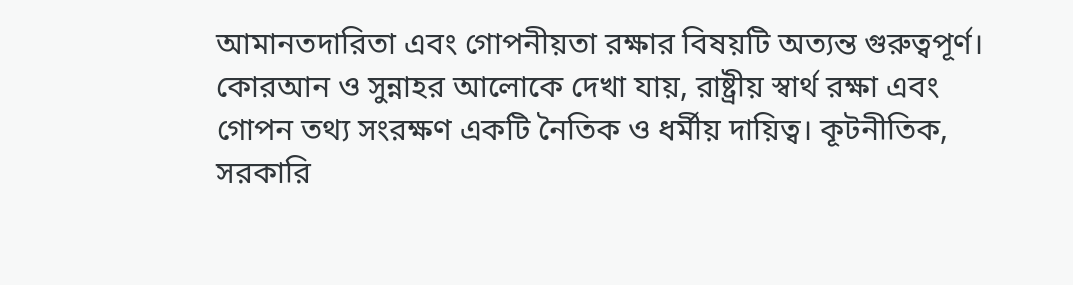আমানতদারিতা এবং গোপনীয়তা রক্ষার বিষয়টি অত্যন্ত গুরুত্বপূর্ণ। কোরআন ও সুন্নাহর আলোকে দেখা যায়, রাষ্ট্রীয় স্বার্থ রক্ষা এবং গোপন তথ্য সংরক্ষণ একটি নৈতিক ও ধর্মীয় দায়িত্ব। কূটনীতিক, সরকারি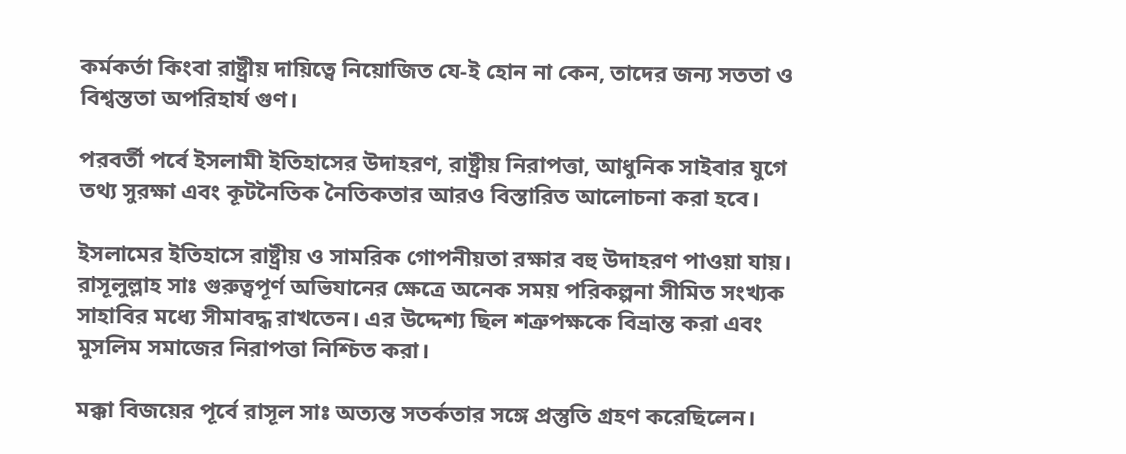কর্মকর্তা কিংবা রাষ্ট্রীয় দায়িত্বে নিয়োজিত যে-ই হোন না কেন, তাদের জন্য সততা ও বিশ্বস্ততা অপরিহার্য গুণ।

পরবর্তী পর্বে ইসলামী ইতিহাসের উদাহরণ, রাষ্ট্রীয় নিরাপত্তা, আধুনিক সাইবার যুগে তথ্য সুরক্ষা এবং কূটনৈতিক নৈতিকতার আরও বিস্তারিত আলোচনা করা হবে।

ইসলামের ইতিহাসে রাষ্ট্রীয় ও সামরিক গোপনীয়তা রক্ষার বহু উদাহরণ পাওয়া যায়। রাসূলুল্লাহ সাঃ গুরুত্বপূর্ণ অভিযানের ক্ষেত্রে অনেক সময় পরিকল্পনা সীমিত সংখ্যক সাহাবির মধ্যে সীমাবদ্ধ রাখতেন। এর উদ্দেশ্য ছিল শত্রুপক্ষকে বিভ্রান্ত করা এবং মুসলিম সমাজের নিরাপত্তা নিশ্চিত করা।

মক্কা বিজয়ের পূর্বে রাসূল সাঃ অত্যন্ত সতর্কতার সঙ্গে প্রস্তুতি গ্রহণ করেছিলেন।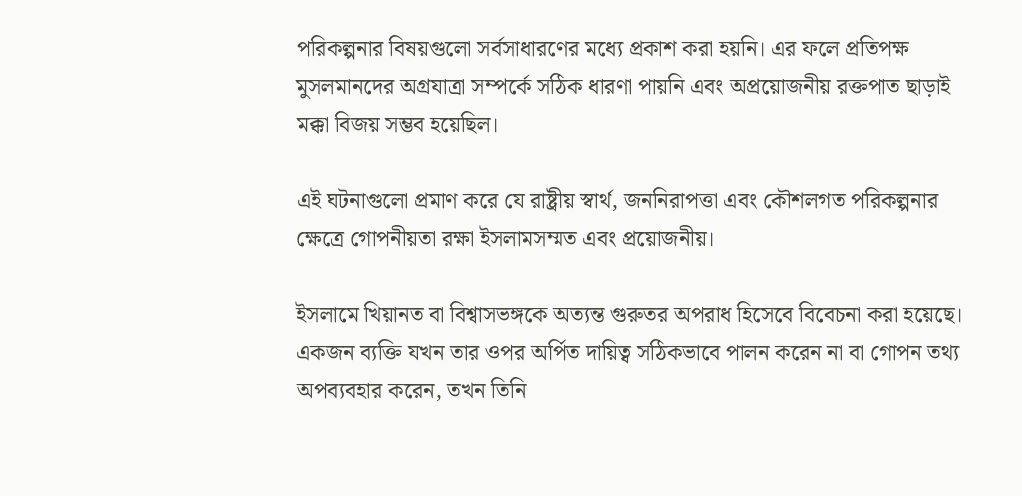পরিকল্পনার বিষয়গুলো সর্বসাধারণের মধ্যে প্রকাশ করা হয়নি। এর ফলে প্রতিপক্ষ মুসলমানদের অগ্রযাত্রা সম্পর্কে সঠিক ধারণা পায়নি এবং অপ্রয়োজনীয় রক্তপাত ছাড়াই মক্কা বিজয় সম্ভব হয়েছিল।

এই ঘটনাগুলো প্রমাণ করে যে রাষ্ট্রীয় স্বার্থ, জননিরাপত্তা এবং কৌশলগত পরিকল্পনার ক্ষেত্রে গোপনীয়তা রক্ষা ইসলামসম্মত এবং প্রয়োজনীয়।

ইসলামে খিয়ানত বা বিশ্বাসভঙ্গকে অত্যন্ত গুরুতর অপরাধ হিসেবে বিবেচনা করা হয়েছে। একজন ব্যক্তি যখন তার ওপর অর্পিত দায়িত্ব সঠিকভাবে পালন করেন না বা গোপন তথ্য অপব্যবহার করেন, তখন তিনি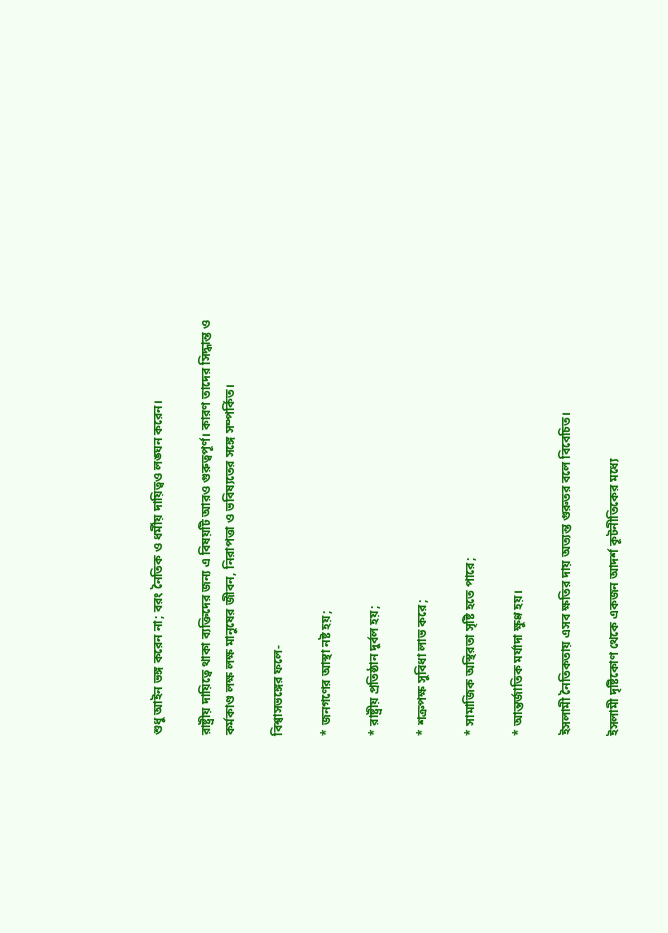শুধু আইন ভঙ্গ করেন না; বরং নৈতিক ও ধর্মীয় দায়িত্বও লঙ্ঘন করেন।

রাষ্ট্রীয় দায়িত্বে থাকা ব্যক্তিদের জন্য এ বিষয়টি আরও গুরুত্বপূর্ণ। কারণ তাদের সিদ্ধান্ত ও কর্মকাণ্ড লক্ষ লক্ষ মানুষের জীবন, নিরাপত্তা ও ভবিষ্যতের সঙ্গে সম্পর্কিত।

বিশ্বাসভঙ্গের ফলে-

* জনগণের আস্থা নষ্ট হয়;

* রাষ্ট্রীয় প্রতিষ্ঠান দুর্বল হয়;

* শত্রুপক্ষ সুবিধা লাভ করে;

* সামাজিক অস্থিরতা সৃষ্টি হতে পারে;

* আন্তর্জাতিক মর্যাদা ক্ষুণ্ণ হয়।

ইসলামী নৈতিকতায় এসব ক্ষতির দায় অত্যন্ত গুরুতর বলে বিবেচিত।

ইসলামী দৃষ্টিকোণ থেকে একজন আদর্শ কূটনীতিকের মধ্যে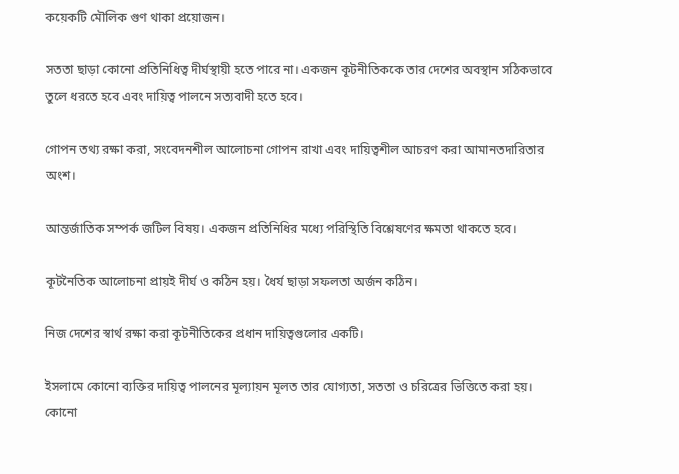কয়েকটি মৌলিক গুণ থাকা প্রয়োজন।

সততা ছাড়া কোনো প্রতিনিধিত্ব দীর্ঘস্থায়ী হতে পারে না। একজন কূটনীতিককে তার দেশের অবস্থান সঠিকভাবে তুলে ধরতে হবে এবং দায়িত্ব পালনে সত্যবাদী হতে হবে।

গোপন তথ্য রক্ষা করা, সংবেদনশীল আলোচনা গোপন রাখা এবং দায়িত্বশীল আচরণ করা আমানতদারিতার অংশ।

আন্তর্জাতিক সম্পর্ক জটিল বিষয়। একজন প্রতিনিধির মধ্যে পরিস্থিতি বিশ্লেষণের ক্ষমতা থাকতে হবে।

কূটনৈতিক আলোচনা প্রায়ই দীর্ঘ ও কঠিন হয়। ধৈর্য ছাড়া সফলতা অর্জন কঠিন।

নিজ দেশের স্বার্থ রক্ষা করা কূটনীতিকের প্রধান দায়িত্বগুলোর একটি।

ইসলামে কোনো ব্যক্তির দায়িত্ব পালনের মূল্যায়ন মূলত তার যোগ্যতা, সততা ও চরিত্রের ভিত্তিতে করা হয়। কোনো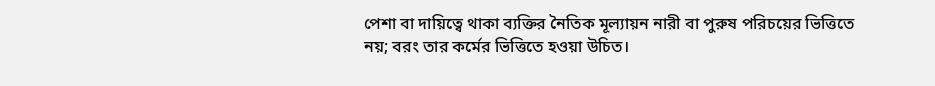পেশা বা দায়িত্বে থাকা ব্যক্তির নৈতিক মূল্যায়ন নারী বা পুরুষ পরিচয়ের ভিত্তিতে নয়; বরং তার কর্মের ভিত্তিতে হওয়া উচিত।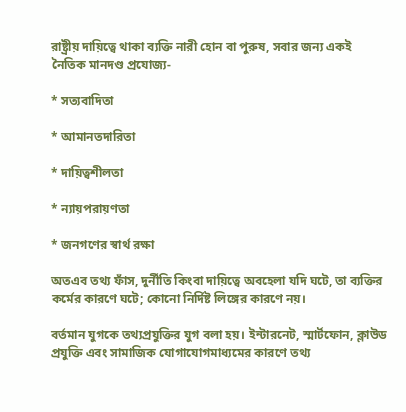রাষ্ট্রীয় দায়িত্বে থাকা ব্যক্তি নারী হোন বা পুরুষ, সবার জন্য একই নৈতিক মানদণ্ড প্রযোজ্য-

* সত্যবাদিতা

* আমানতদারিতা

* দায়িত্বশীলতা

* ন্যায়পরায়ণতা

* জনগণের স্বার্থ রক্ষা

অতএব তথ্য ফাঁস, দুর্নীতি কিংবা দায়িত্বে অবহেলা যদি ঘটে, তা ব্যক্তির কর্মের কারণে ঘটে; কোনো নির্দিষ্ট লিঙ্গের কারণে নয়।

বর্তমান যুগকে তথ্যপ্রযুক্তির যুগ বলা হয়। ইন্টারনেট, স্মার্টফোন, ক্লাউড প্রযুক্তি এবং সামাজিক যোগাযোগমাধ্যমের কারণে তথ্য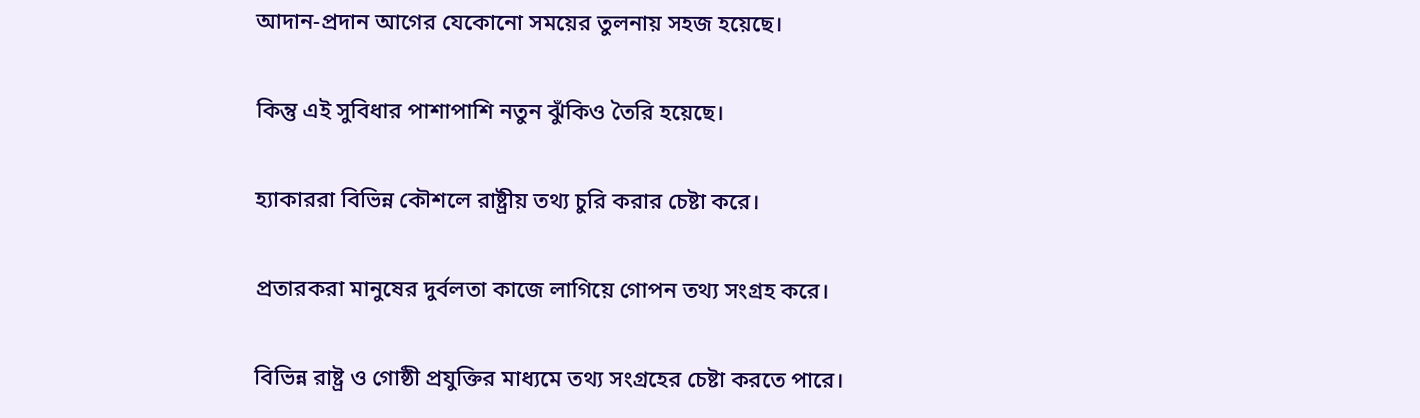আদান-প্রদান আগের যেকোনো সময়ের তুলনায় সহজ হয়েছে।

কিন্তু এই সুবিধার পাশাপাশি নতুন ঝুঁকিও তৈরি হয়েছে।

হ্যাকাররা বিভিন্ন কৌশলে রাষ্ট্রীয় তথ্য চুরি করার চেষ্টা করে।

প্রতারকরা মানুষের দুর্বলতা কাজে লাগিয়ে গোপন তথ্য সংগ্রহ করে।

বিভিন্ন রাষ্ট্র ও গোষ্ঠী প্রযুক্তির মাধ্যমে তথ্য সংগ্রহের চেষ্টা করতে পারে।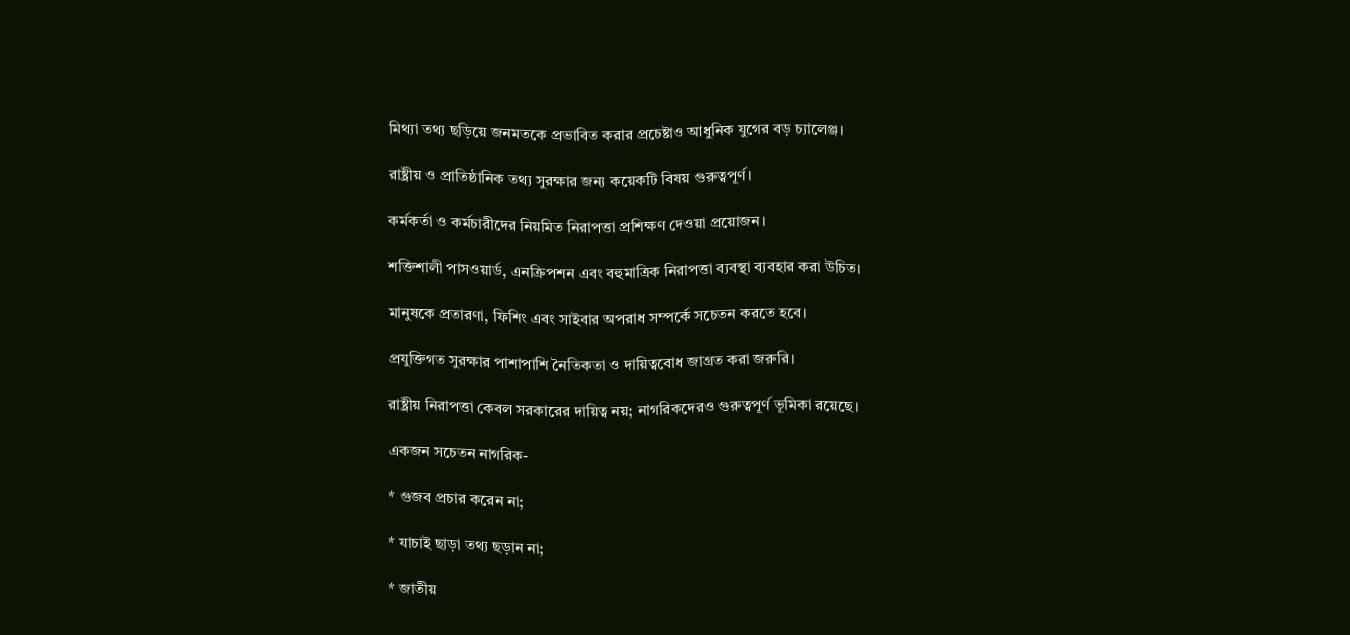মিথ্যা তথ্য ছড়িয়ে জনমতকে প্রভাবিত করার প্রচেষ্টাও আধুনিক যুগের বড় চ্যালেঞ্জ।

রাষ্ট্রীয় ও প্রাতিষ্ঠানিক তথ্য সুরক্ষার জন্য কয়েকটি বিষয় গুরুত্বপূর্ণ।

কর্মকর্তা ও কর্মচারীদের নিয়মিত নিরাপত্তা প্রশিক্ষণ দেওয়া প্রয়োজন।

শক্তিশালী পাসওয়ার্ড, এনক্রিপশন এবং বহুমাত্রিক নিরাপত্তা ব্যবস্থা ব্যবহার করা উচিত।

মানুষকে প্রতারণা, ফিশিং এবং সাইবার অপরাধ সম্পর্কে সচেতন করতে হবে।

প্রযুক্তিগত সুরক্ষার পাশাপাশি নৈতিকতা ও দায়িত্ববোধ জাগ্রত করা জরুরি।

রাষ্ট্রীয় নিরাপত্তা কেবল সরকারের দায়িত্ব নয়; নাগরিকদেরও গুরুত্বপূর্ণ ভূমিকা রয়েছে।

একজন সচেতন নাগরিক-

* গুজব প্রচার করেন না;

* যাচাই ছাড়া তথ্য ছড়ান না;

* জাতীয়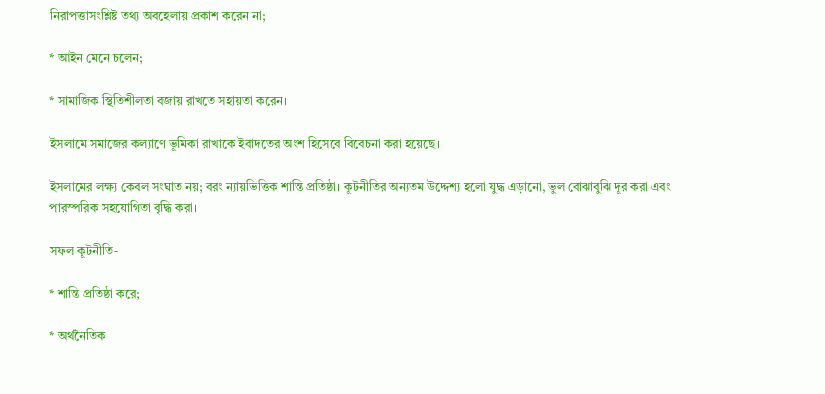নিরাপত্তাসংশ্লিষ্ট তথ্য অবহেলায় প্রকাশ করেন না;

* আইন মেনে চলেন;

* সামাজিক স্থিতিশীলতা বজায় রাখতে সহায়তা করেন।

ইসলামে সমাজের কল্যাণে ভূমিকা রাখাকে ইবাদতের অংশ হিসেবে বিবেচনা করা হয়েছে।

ইসলামের লক্ষ্য কেবল সংঘাত নয়; বরং ন্যায়ভিত্তিক শান্তি প্রতিষ্ঠা। কূটনীতির অন্যতম উদ্দেশ্য হলো যুদ্ধ এড়ানো, ভুল বোঝাবুঝি দূর করা এবং পারস্পরিক সহযোগিতা বৃদ্ধি করা।

সফল কূটনীতি-

* শান্তি প্রতিষ্ঠা করে;

* অর্থনৈতিক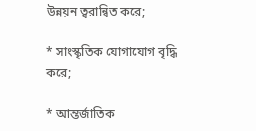উন্নয়ন ত্বরান্বিত করে;

* সাংস্কৃতিক যোগাযোগ বৃদ্ধি করে;

* আন্তর্জাতিক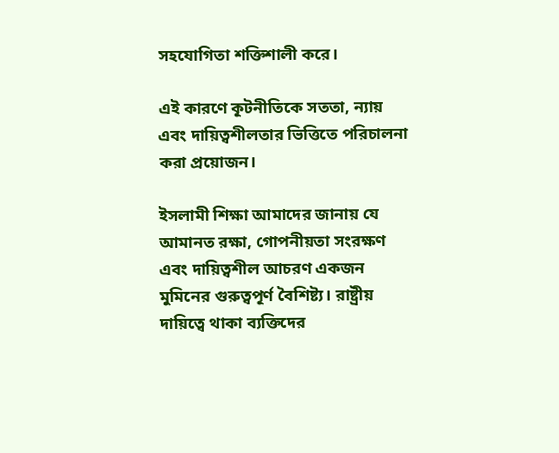সহযোগিতা শক্তিশালী করে।

এই কারণে কূটনীতিকে সততা, ন্যায় এবং দায়িত্বশীলতার ভিত্তিতে পরিচালনা করা প্রয়োজন।

ইসলামী শিক্ষা আমাদের জানায় যে আমানত রক্ষা, গোপনীয়তা সংরক্ষণ এবং দায়িত্বশীল আচরণ একজন মুমিনের গুরুত্বপূর্ণ বৈশিষ্ট্য। রাষ্ট্রীয় দায়িত্বে থাকা ব্যক্তিদের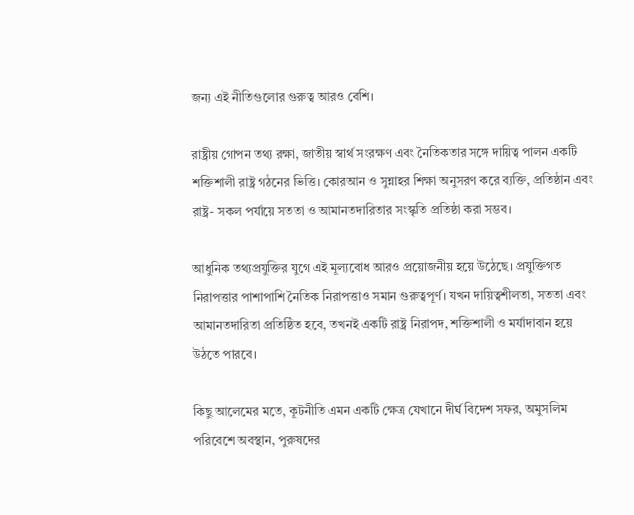জন্য এই নীতিগুলোর গুরুত্ব আরও বেশি।

রাষ্ট্রীয় গোপন তথ্য রক্ষা, জাতীয় স্বার্থ সংরক্ষণ এবং নৈতিকতার সঙ্গে দায়িত্ব পালন একটি শক্তিশালী রাষ্ট্র গঠনের ভিত্তি। কোরআন ও সুন্নাহর শিক্ষা অনুসরণ করে ব্যক্তি, প্রতিষ্ঠান এবং রাষ্ট্র- সকল পর্যায়ে সততা ও আমানতদারিতার সংস্কৃতি প্রতিষ্ঠা করা সম্ভব।

আধুনিক তথ্যপ্রযুক্তির যুগে এই মূল্যবোধ আরও প্রয়োজনীয় হয়ে উঠেছে। প্রযুক্তিগত নিরাপত্তার পাশাপাশি নৈতিক নিরাপত্তাও সমান গুরুত্বপূর্ণ। যখন দায়িত্বশীলতা, সততা এবং আমানতদারিতা প্রতিষ্ঠিত হবে, তখনই একটি রাষ্ট্র নিরাপদ, শক্তিশালী ও মর্যাদাবান হয়ে উঠতে পারবে।

কিছু আলেমের মতে, কূটনীতি এমন একটি ক্ষেত্র যেখানে দীর্ঘ বিদেশ সফর, অমুসলিম পরিবেশে অবস্থান, পুরুষদের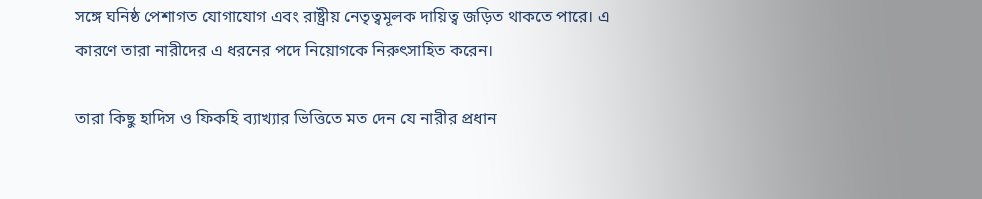সঙ্গে ঘনিষ্ঠ পেশাগত যোগাযোগ এবং রাষ্ট্রীয় নেতৃত্বমূলক দায়িত্ব জড়িত থাকতে পারে। এ কারণে তারা নারীদের এ ধরনের পদে নিয়োগকে নিরুৎসাহিত করেন।

তারা কিছু হাদিস ও ফিকহি ব্যাখ্যার ভিত্তিতে মত দেন যে নারীর প্রধান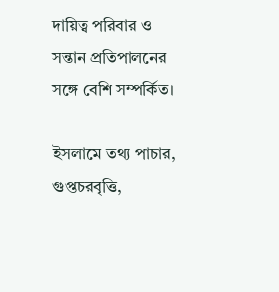দায়িত্ব পরিবার ও সন্তান প্রতিপালনের সঙ্গে বেশি সম্পর্কিত।

ইসলামে তথ্য পাচার, গুপ্তচরবৃত্তি,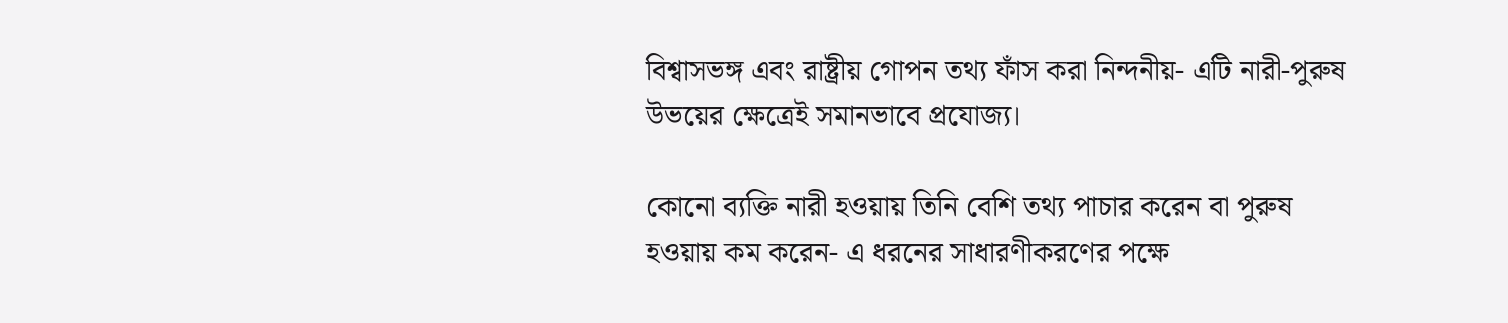বিশ্বাসভঙ্গ এবং রাষ্ট্রীয় গোপন তথ্য ফাঁস করা নিন্দনীয়- এটি নারী-পুরুষ উভয়ের ক্ষেত্রেই সমানভাবে প্রযোজ্য।

কোনো ব্যক্তি নারী হওয়ায় তিনি বেশি তথ্য পাচার করেন বা পুরুষ হওয়ায় কম করেন- এ ধরনের সাধারণীকরণের পক্ষে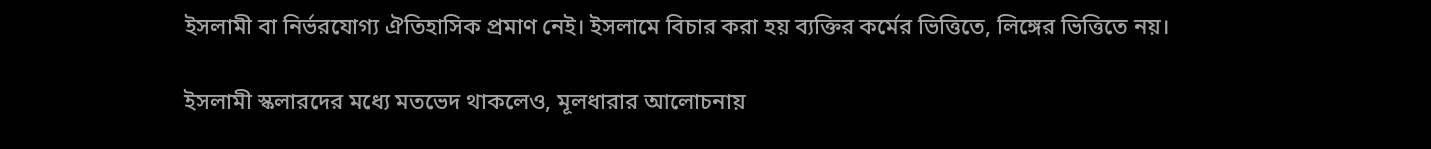ইসলামী বা নির্ভরযোগ্য ঐতিহাসিক প্রমাণ নেই। ইসলামে বিচার করা হয় ব্যক্তির কর্মের ভিত্তিতে, লিঙ্গের ভিত্তিতে নয়।

ইসলামী স্কলারদের মধ্যে মতভেদ থাকলেও, মূলধারার আলোচনায়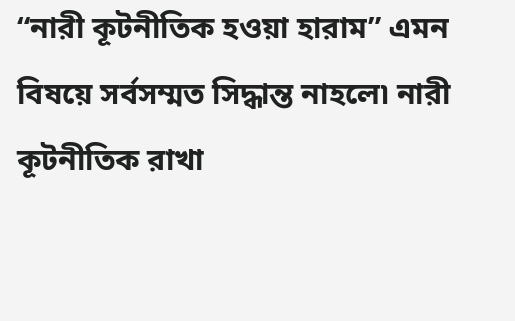“নারী কূটনীতিক হওয়া হারাম” এমন বিষয়ে সর্বসম্মত সিদ্ধান্ত নাহলে৷ নারী কূটনীতিক রাখা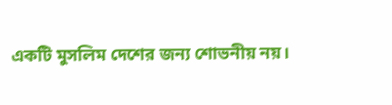একটি মুসলিম দেশের জন্য শোভনীয় নয়।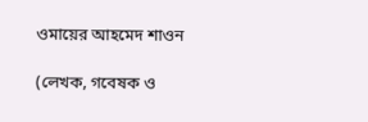ওমায়ের আহমেদ শাওন

(লেখক, গবেষক ও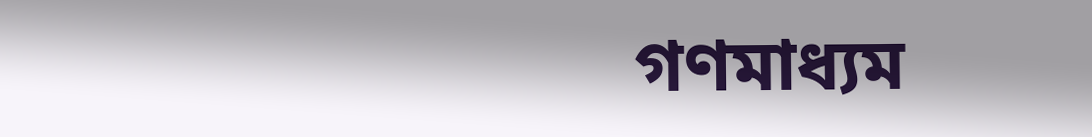গণমাধ্যম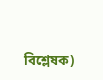বিশ্লেষক)